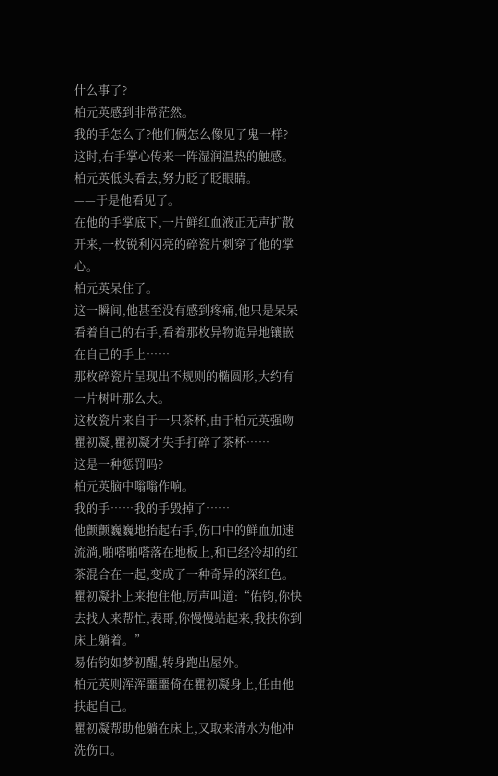什么事了?
柏元英感到非常茫然。
我的手怎么了?他们俩怎么像见了鬼一样?
这时,右手掌心传来一阵湿润温热的触感。
柏元英低头看去,努力眨了眨眼睛。
——于是他看见了。
在他的手掌底下,一片鲜红血液正无声扩散开来,一枚锐利闪亮的碎瓷片刺穿了他的掌心。
柏元英呆住了。
这一瞬间,他甚至没有感到疼痛,他只是呆呆看着自己的右手,看着那枚异物诡异地镶嵌在自己的手上……
那枚碎瓷片呈现出不规则的椭圆形,大约有一片树叶那么大。
这枚瓷片来自于一只茶杯,由于柏元英强吻瞿初凝,瞿初凝才失手打碎了茶杯……
这是一种惩罚吗?
柏元英脑中嗡嗡作响。
我的手……我的手毁掉了……
他颤颤巍巍地抬起右手,伤口中的鲜血加速流淌,啪嗒啪嗒落在地板上,和已经冷却的红茶混合在一起,变成了一种奇异的深红色。
瞿初凝扑上来抱住他,厉声叫道:“佑钧,你快去找人来帮忙,表哥,你慢慢站起来,我扶你到床上躺着。”
易佑钧如梦初醒,转身跑出屋外。
柏元英则浑浑噩噩倚在瞿初凝身上,任由他扶起自己。
瞿初凝帮助他躺在床上,又取来清水为他冲洗伤口。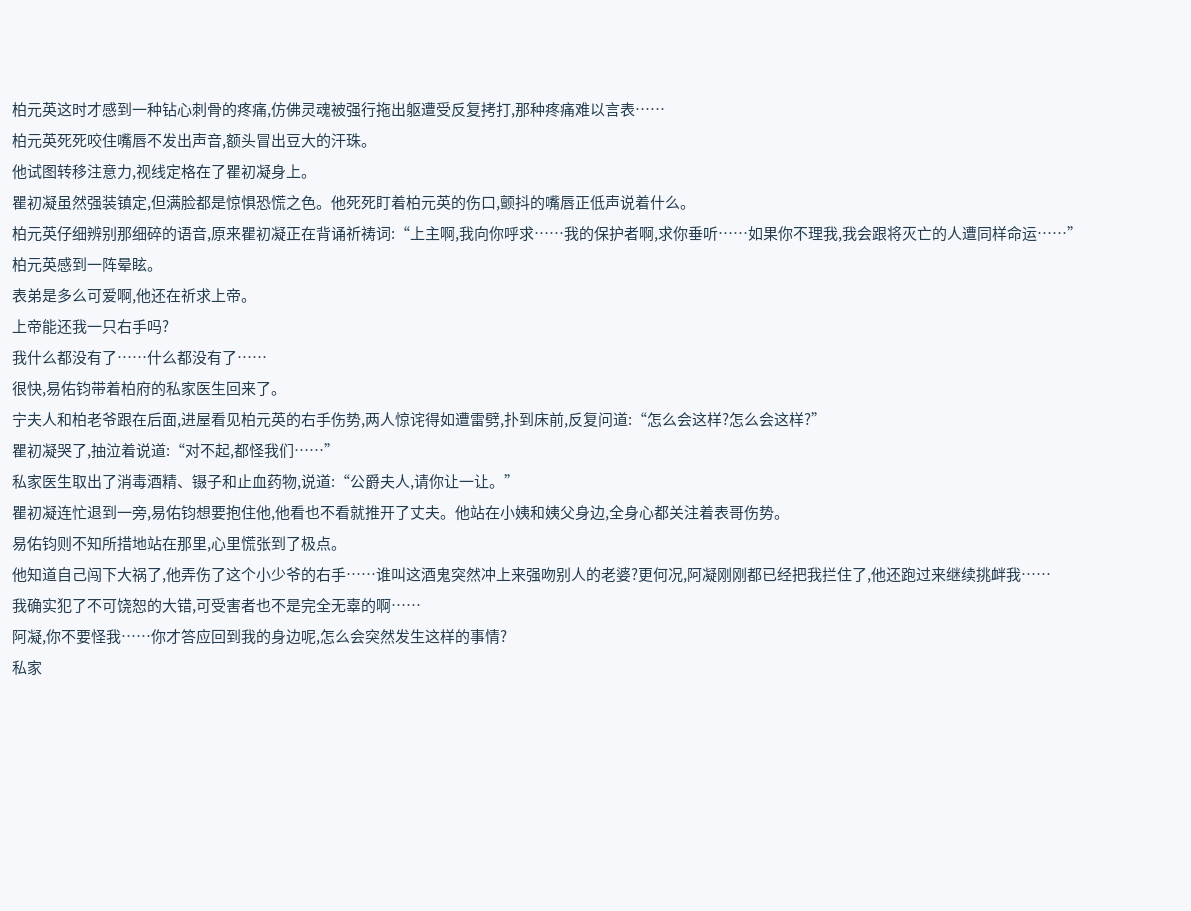柏元英这时才感到一种钻心刺骨的疼痛,仿佛灵魂被强行拖出躯遭受反复拷打,那种疼痛难以言表……
柏元英死死咬住嘴唇不发出声音,额头冒出豆大的汗珠。
他试图转移注意力,视线定格在了瞿初凝身上。
瞿初凝虽然强装镇定,但满脸都是惊惧恐慌之色。他死死盯着柏元英的伤口,颤抖的嘴唇正低声说着什么。
柏元英仔细辨别那细碎的语音,原来瞿初凝正在背诵祈祷词:“上主啊,我向你呼求……我的保护者啊,求你垂听……如果你不理我,我会跟将灭亡的人遭同样命运……”
柏元英感到一阵晕眩。
表弟是多么可爱啊,他还在祈求上帝。
上帝能还我一只右手吗?
我什么都没有了……什么都没有了……
很快,易佑钧带着柏府的私家医生回来了。
宁夫人和柏老爷跟在后面,进屋看见柏元英的右手伤势,两人惊诧得如遭雷劈,扑到床前,反复问道:“怎么会这样?怎么会这样?”
瞿初凝哭了,抽泣着说道:“对不起,都怪我们……”
私家医生取出了消毒酒精、镊子和止血药物,说道:“公爵夫人,请你让一让。”
瞿初凝连忙退到一旁,易佑钧想要抱住他,他看也不看就推开了丈夫。他站在小姨和姨父身边,全身心都关注着表哥伤势。
易佑钧则不知所措地站在那里,心里慌张到了极点。
他知道自己闯下大祸了,他弄伤了这个小少爷的右手……谁叫这酒鬼突然冲上来强吻别人的老婆?更何况,阿凝刚刚都已经把我拦住了,他还跑过来继续挑衅我……
我确实犯了不可饶恕的大错,可受害者也不是完全无辜的啊……
阿凝,你不要怪我……你才答应回到我的身边呢,怎么会突然发生这样的事情?
私家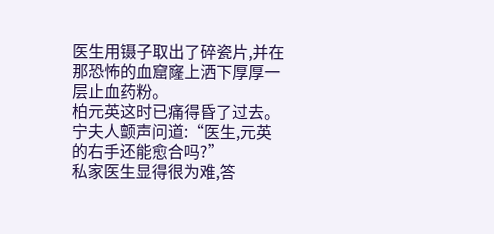医生用镊子取出了碎瓷片,并在那恐怖的血窟窿上洒下厚厚一层止血药粉。
柏元英这时已痛得昏了过去。
宁夫人颤声问道:“医生,元英的右手还能愈合吗?”
私家医生显得很为难,答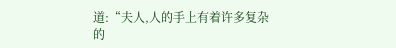道:“夫人,人的手上有着许多复杂的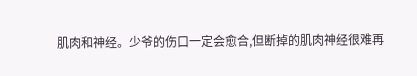肌肉和神经。少爷的伤口一定会愈合,但断掉的肌肉神经很难再